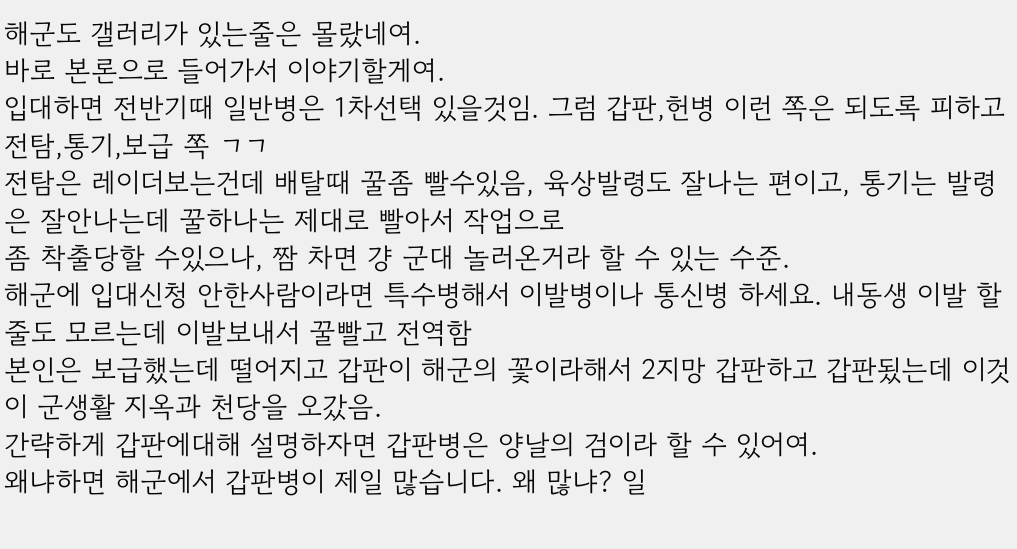해군도 갤러리가 있는줄은 몰랐네여.
바로 본론으로 들어가서 이야기할게여.
입대하면 전반기때 일반병은 1차선택 있을것임. 그럼 갑판,헌병 이런 쪽은 되도록 피하고 전탐,통기,보급 쪽 ㄱㄱ
전탐은 레이더보는건데 배탈때 꿀좀 빨수있음, 육상발령도 잘나는 편이고, 통기는 발령은 잘안나는데 꿀하나는 제대로 빨아서 작업으로
좀 착출당할 수있으나, 짬 차면 걍 군대 놀러온거라 할 수 있는 수준.
해군에 입대신청 안한사람이라면 특수병해서 이발병이나 통신병 하세요. 내동생 이발 할줄도 모르는데 이발보내서 꿀빨고 전역함
본인은 보급했는데 떨어지고 갑판이 해군의 꽃이라해서 2지망 갑판하고 갑판됬는데 이것이 군생활 지옥과 천당을 오갔음.
간략하게 갑판에대해 설명하자면 갑판병은 양날의 검이라 할 수 있어여.
왜냐하면 해군에서 갑판병이 제일 많습니다. 왜 많냐? 일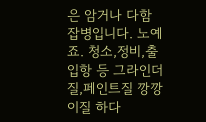은 암거나 다함 잡병입니다. 노예죠. 청소,정비,출입항 등 그라인더질,페인트질 깡깡이질 하다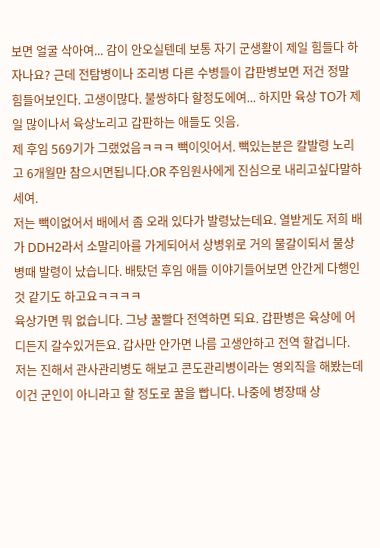보면 얼굴 삭아여... 감이 안오실텐데 보통 자기 군생활이 제일 힘들다 하자나요? 근데 전탐병이나 조리병 다른 수병들이 갑판병보면 저건 정말 힘들어보인다. 고생이많다. 불쌍하다 할정도에여... 하지만 육상 TO가 제일 많이나서 육상노리고 갑판하는 애들도 잇음.
제 후임 569기가 그랬었음ㅋㅋㅋ 빽이잇어서. 빽있는분은 칼발령 노리고 6개월만 참으시면됩니다.OR 주임원사에게 진심으로 내리고싶다말하세여.
저는 빽이없어서 배에서 좀 오래 있다가 발령났는데요. 열받게도 저희 배가 DDH2라서 소말리아를 가게되어서 상병위로 거의 물갈이되서 물상병때 발령이 났습니다. 배탔던 후임 애들 이야기들어보면 안간게 다행인것 같기도 하고요ㅋㅋㅋㅋ
육상가면 뭐 없습니다. 그냥 꿀빨다 전역하면 되요. 갑판병은 육상에 어디든지 갈수있거든요. 갑사만 안가면 나름 고생안하고 전역 할겁니다.
저는 진해서 관사관리병도 해보고 콘도관리병이라는 영외직을 해봤는데 이건 군인이 아니라고 할 정도로 꿀을 빱니다. 나중에 병장때 상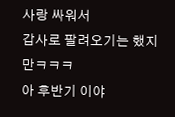사랑 싸워서
갑사로 팔려오기는 했지만ㅋㅋㅋ
아 후반기 이야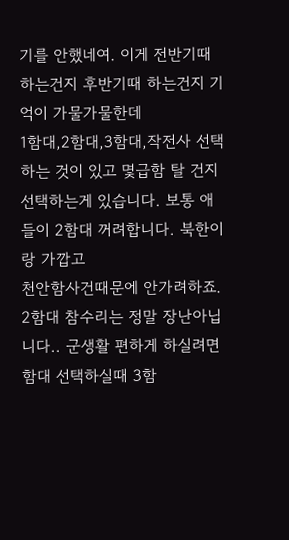기를 안했네여. 이게 전반기때 하는건지 후반기때 하는건지 기억이 가물가물한데
1함대,2함대,3함대,작전사 선택하는 것이 있고 몇급함 탈 건지 선택하는게 있습니다. 보통 애들이 2함대 꺼려합니다. 북한이랑 가깝고
천안함사건때문에 안가려하죠. 2함대 참수리는 정말 장난아닙니다.. 군생활 편하게 하실려면 함대 선택하실때 3함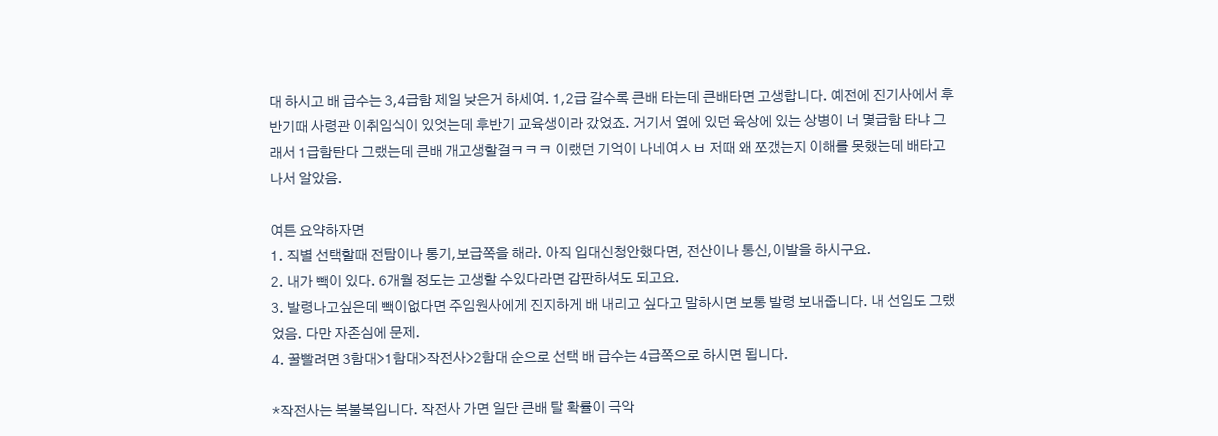대 하시고 배 급수는 3,4급함 제일 낮은거 하세여. 1,2급 갈수록 큰배 타는데 큰배타면 고생합니다. 예전에 진기사에서 후반기때 사령관 이취임식이 있엇는데 후반기 교육생이라 갔었죠. 거기서 옆에 있던 육상에 있는 상병이 너 몇급함 타냐 그래서 1급함탄다 그랬는데 큰배 개고생할걸ㅋㅋㅋ 이랬던 기억이 나네여ㅅㅂ 저때 왜 쪼갰는지 이해를 못했는데 배타고나서 알았음.

여튼 요약하자면
1. 직별 선택할때 전탐이나 통기,보급쪽을 해라. 아직 입대신청안했다면, 전산이나 통신,이발을 하시구요.
2. 내가 빽이 있다. 6개월 정도는 고생할 수있다라면 갑판하셔도 되고요.
3. 발령나고싶은데 빽이없다면 주임원사에게 진지하게 배 내리고 싶다고 말하시면 보통 발령 보내줍니다. 내 선임도 그랬었음. 다만 자존심에 문제.
4. 꿀빨려면 3함대>1함대>작전사>2함대 순으로 선택 배 급수는 4급쪽으로 하시면 됩니다.

*작전사는 복불복입니다. 작전사 가면 일단 큰배 탈 확률이 극악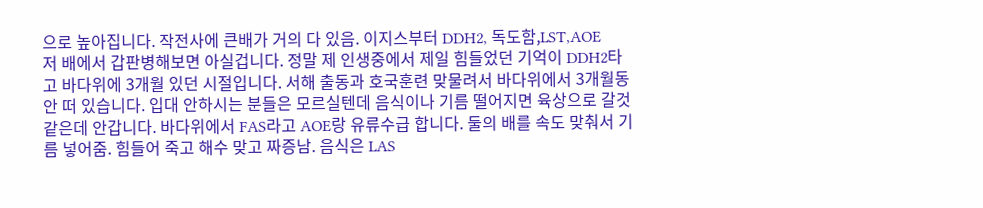으로 높아집니다. 작전사에 큰배가 거의 다 있음. 이지스부터 DDH2, 독도함,LST,AOE
저 배에서 갑판병해보면 아실겁니다. 정말 제 인생중에서 제일 힘들었던 기억이 DDH2타고 바다위에 3개월 있던 시절입니다. 서해 출동과 호국훈련 맞물려서 바다위에서 3개월동안 떠 있습니다. 입대 안하시는 분들은 모르실텐데 음식이나 기름 떨어지면 육상으로 갈것 같은데 안갑니다. 바다위에서 FAS라고 AOE랑 유류수급 합니다. 둘의 배를 속도 맞춰서 기름 넣어줌. 힘들어 죽고 해수 맞고 짜증남. 음식은 LAS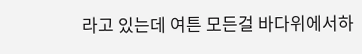라고 있는데 여튼 모든걸 바다위에서하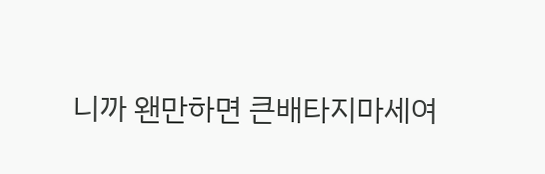니까 왠만하면 큰배타지마세여